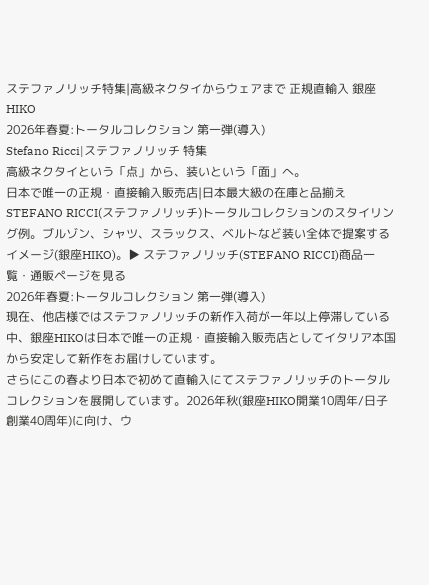ステファノリッチ特集|高級ネクタイからウェアまで 正規直輸入 銀座HIKO
2026年春夏:トータルコレクション 第一弾(導入)
Stefano Ricci|ステファノリッチ 特集
高級ネクタイという「点」から、装いという「面」へ。
日本で唯一の正規・直接輸入販売店|日本最大級の在庫と品揃え
STEFANO RICCI(ステファノリッチ)トータルコレクションのスタイリング例。ブルゾン、シャツ、スラックス、ベルトなど装い全体で提案するイメージ(銀座HIKO)。▶ ステファノリッチ(STEFANO RICCI)商品一覧・通販ページを見る
2026年春夏:トータルコレクション 第一弾(導入)
現在、他店様ではステファノリッチの新作入荷が一年以上停滞している中、銀座HIKOは日本で唯一の正規・直接輸入販売店としてイタリア本国から安定して新作をお届けしています。
さらにこの春より日本で初めて直輸入にてステファノリッチのトータルコレクションを展開しています。2026年秋(銀座HIKO開業10周年/日子創業40周年)に向け、ウ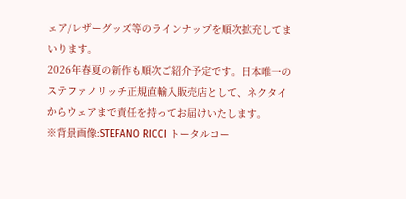ェア/レザーグッズ等のラインナップを順次拡充してまいります。
2026年春夏の新作も順次ご紹介予定です。日本唯一のステファノリッチ正規直輸入販売店として、ネクタイからウェアまで責任を持ってお届けいたします。
※背景画像:STEFANO RICCI トータルコー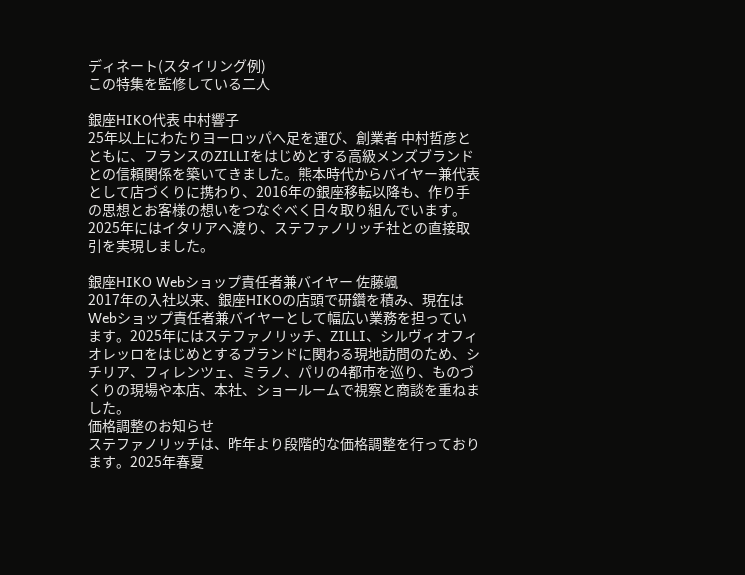ディネート(スタイリング例)
この特集を監修している二人

銀座HIKO代表 中村響子
25年以上にわたりヨーロッパへ足を運び、創業者 中村哲彦とともに、フランスのZILLIをはじめとする高級メンズブランドとの信頼関係を築いてきました。熊本時代からバイヤー兼代表として店づくりに携わり、2016年の銀座移転以降も、作り手の思想とお客様の想いをつなぐべく日々取り組んでいます。2025年にはイタリアへ渡り、ステファノリッチ社との直接取引を実現しました。

銀座HIKO Webショップ責任者兼バイヤー 佐藤颯
2017年の入社以来、銀座HIKOの店頭で研鑽を積み、現在はWebショップ責任者兼バイヤーとして幅広い業務を担っています。2025年にはステファノリッチ、ZILLI、シルヴィオフィオレッロをはじめとするブランドに関わる現地訪問のため、シチリア、フィレンツェ、ミラノ、パリの4都市を巡り、ものづくりの現場や本店、本社、ショールームで視察と商談を重ねました。
価格調整のお知らせ
ステファノリッチは、昨年より段階的な価格調整を行っております。2025年春夏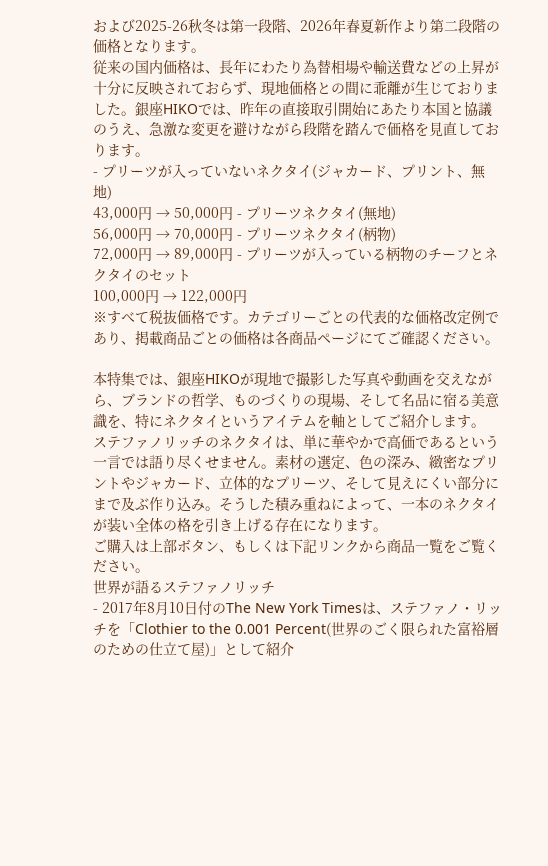および2025-26秋冬は第一段階、2026年春夏新作より第二段階の価格となります。
従来の国内価格は、長年にわたり為替相場や輸送費などの上昇が十分に反映されておらず、現地価格との間に乖離が生じておりました。銀座HIKOでは、昨年の直接取引開始にあたり本国と協議のうえ、急激な変更を避けながら段階を踏んで価格を見直しております。
- プリーツが入っていないネクタイ(ジャカード、プリント、無地)
43,000円 → 50,000円 - プリーツネクタイ(無地)
56,000円 → 70,000円 - プリーツネクタイ(柄物)
72,000円 → 89,000円 - プリーツが入っている柄物のチーフとネクタイのセット
100,000円 → 122,000円
※すべて税抜価格です。カテゴリーごとの代表的な価格改定例であり、掲載商品ごとの価格は各商品ページにてご確認ください。

本特集では、銀座HIKOが現地で撮影した写真や動画を交えながら、ブランドの哲学、ものづくりの現場、そして名品に宿る美意識を、特にネクタイというアイテムを軸としてご紹介します。
ステファノリッチのネクタイは、単に華やかで高価であるという一言では語り尽くせません。素材の選定、色の深み、緻密なプリントやジャカード、立体的なプリーツ、そして見えにくい部分にまで及ぶ作り込み。そうした積み重ねによって、一本のネクタイが装い全体の格を引き上げる存在になります。
ご購入は上部ボタン、もしくは下記リンクから商品一覧をご覧ください。
世界が語るステファノリッチ
- 2017年8月10日付のThe New York Timesは、ステファノ・リッチを「Clothier to the 0.001 Percent(世界のごく限られた富裕層のための仕立て屋)」として紹介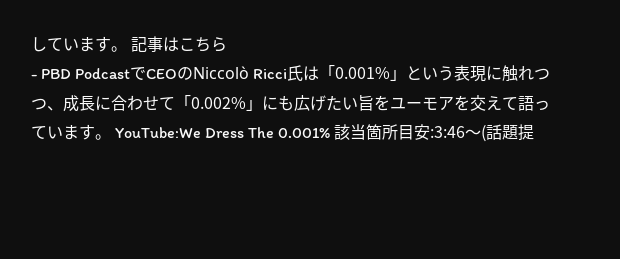しています。 記事はこちら
- PBD PodcastでCEOのNiccolò Ricci氏は「0.001%」という表現に触れつつ、成長に合わせて「0.002%」にも広げたい旨をユーモアを交えて語っています。 YouTube:We Dress The 0.001% 該当箇所目安:3:46〜(話題提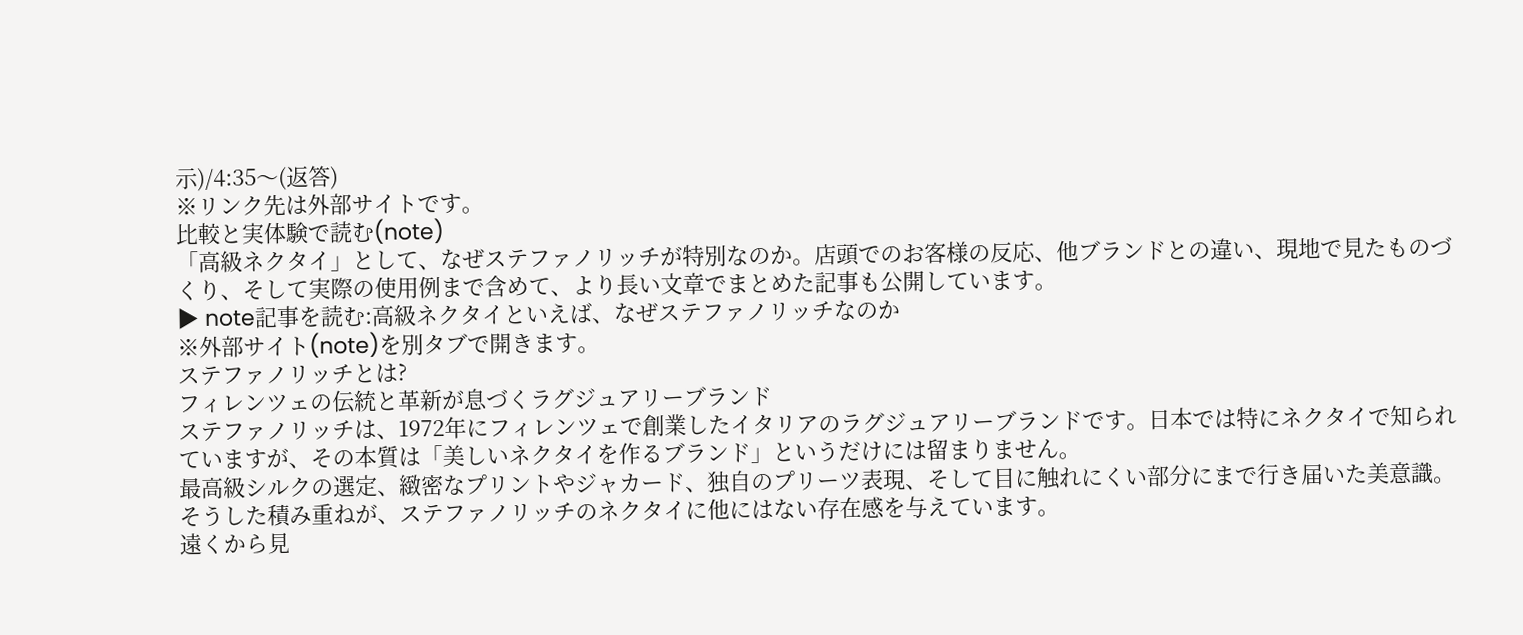示)/4:35〜(返答)
※リンク先は外部サイトです。
比較と実体験で読む(note)
「高級ネクタイ」として、なぜステファノリッチが特別なのか。店頭でのお客様の反応、他ブランドとの違い、現地で見たものづくり、そして実際の使用例まで含めて、より長い文章でまとめた記事も公開しています。
▶ note記事を読む:高級ネクタイといえば、なぜステファノリッチなのか
※外部サイト(note)を別タブで開きます。
ステファノリッチとは?
フィレンツェの伝統と革新が息づくラグジュアリーブランド
ステファノリッチは、1972年にフィレンツェで創業したイタリアのラグジュアリーブランドです。日本では特にネクタイで知られていますが、その本質は「美しいネクタイを作るブランド」というだけには留まりません。
最高級シルクの選定、緻密なプリントやジャカード、独自のプリーツ表現、そして目に触れにくい部分にまで行き届いた美意識。そうした積み重ねが、ステファノリッチのネクタイに他にはない存在感を与えています。
遠くから見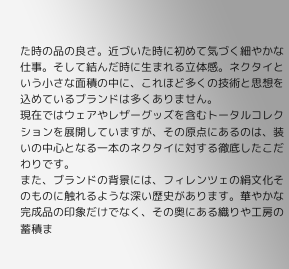た時の品の良さ。近づいた時に初めて気づく細やかな仕事。そして結んだ時に生まれる立体感。ネクタイという小さな面積の中に、これほど多くの技術と思想を込めているブランドは多くありません。
現在ではウェアやレザーグッズを含むトータルコレクションを展開していますが、その原点にあるのは、装いの中心となる一本のネクタイに対する徹底したこだわりです。
また、ブランドの背景には、フィレンツェの絹文化そのものに触れるような深い歴史があります。華やかな完成品の印象だけでなく、その奥にある織りや工房の蓄積ま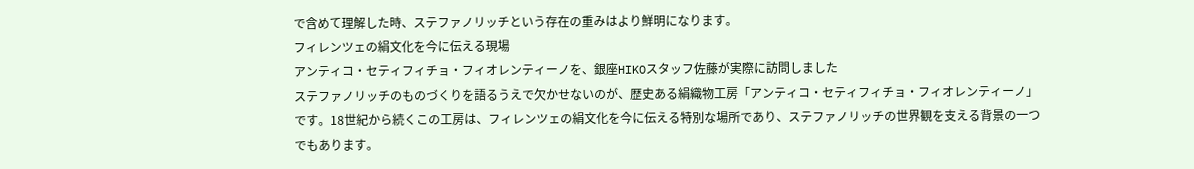で含めて理解した時、ステファノリッチという存在の重みはより鮮明になります。
フィレンツェの絹文化を今に伝える現場
アンティコ・セティフィチョ・フィオレンティーノを、銀座HIKOスタッフ佐藤が実際に訪問しました
ステファノリッチのものづくりを語るうえで欠かせないのが、歴史ある絹織物工房「アンティコ・セティフィチョ・フィオレンティーノ」です。18世紀から続くこの工房は、フィレンツェの絹文化を今に伝える特別な場所であり、ステファノリッチの世界観を支える背景の一つでもあります。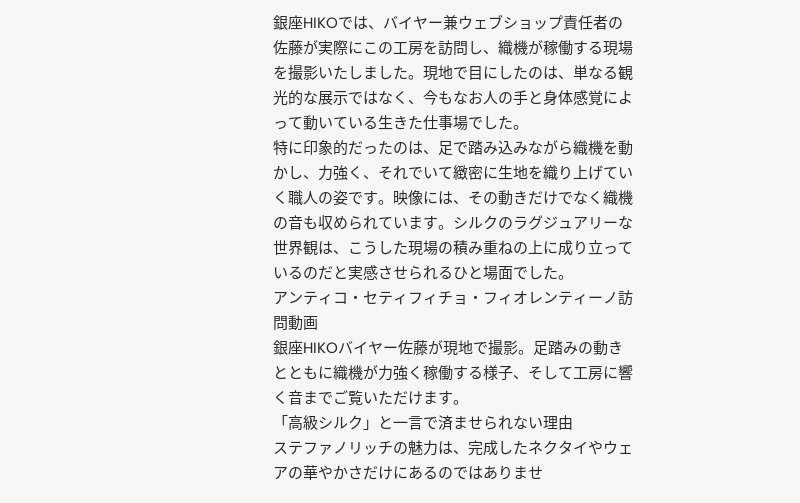銀座HIKOでは、バイヤー兼ウェブショップ責任者の佐藤が実際にこの工房を訪問し、織機が稼働する現場を撮影いたしました。現地で目にしたのは、単なる観光的な展示ではなく、今もなお人の手と身体感覚によって動いている生きた仕事場でした。
特に印象的だったのは、足で踏み込みながら織機を動かし、力強く、それでいて緻密に生地を織り上げていく職人の姿です。映像には、その動きだけでなく織機の音も収められています。シルクのラグジュアリーな世界観は、こうした現場の積み重ねの上に成り立っているのだと実感させられるひと場面でした。
アンティコ・セティフィチョ・フィオレンティーノ訪問動画
銀座HIKOバイヤー佐藤が現地で撮影。足踏みの動きとともに織機が力強く稼働する様子、そして工房に響く音までご覧いただけます。
「高級シルク」と一言で済ませられない理由
ステファノリッチの魅力は、完成したネクタイやウェアの華やかさだけにあるのではありませ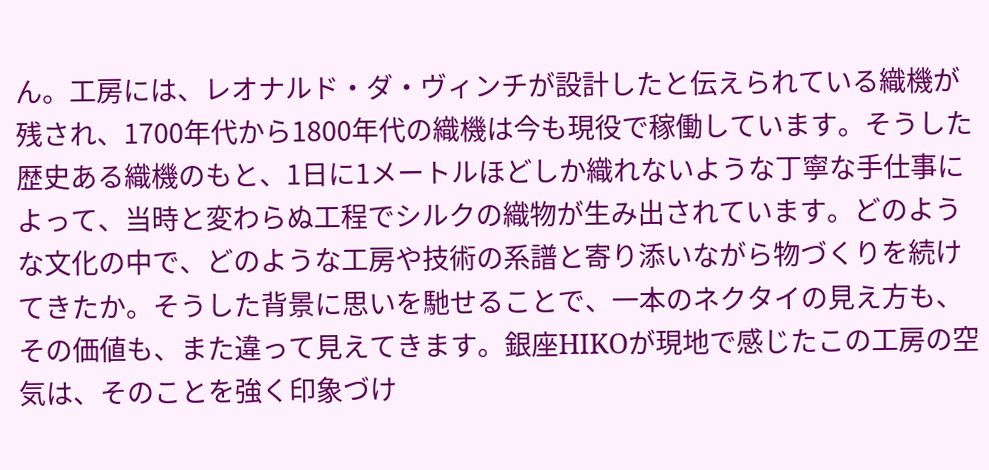ん。工房には、レオナルド・ダ・ヴィンチが設計したと伝えられている織機が残され、1700年代から1800年代の織機は今も現役で稼働しています。そうした歴史ある織機のもと、1日に1メートルほどしか織れないような丁寧な手仕事によって、当時と変わらぬ工程でシルクの織物が生み出されています。どのような文化の中で、どのような工房や技術の系譜と寄り添いながら物づくりを続けてきたか。そうした背景に思いを馳せることで、一本のネクタイの見え方も、その価値も、また違って見えてきます。銀座HIKOが現地で感じたこの工房の空気は、そのことを強く印象づけ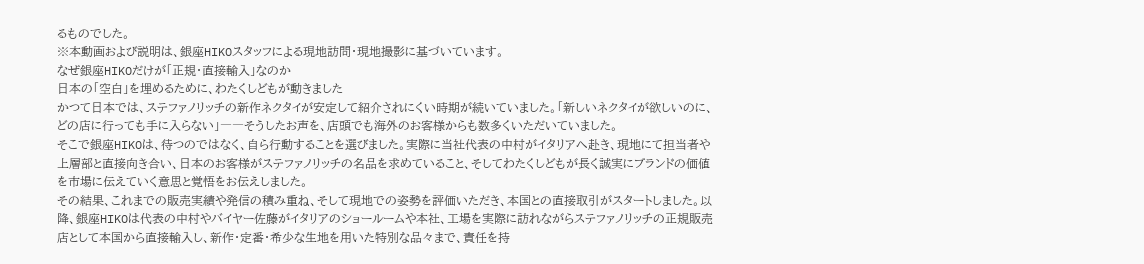るものでした。
※本動画および説明は、銀座HIKOスタッフによる現地訪問・現地撮影に基づいています。
なぜ銀座HIKOだけが「正規・直接輸入」なのか
日本の「空白」を埋めるために、わたくしどもが動きました
かつて日本では、ステファノリッチの新作ネクタイが安定して紹介されにくい時期が続いていました。「新しいネクタイが欲しいのに、どの店に行っても手に入らない」――そうしたお声を、店頭でも海外のお客様からも数多くいただいていました。
そこで銀座HIKOは、待つのではなく、自ら行動することを選びました。実際に当社代表の中村がイタリアへ赴き、現地にて担当者や上層部と直接向き合い、日本のお客様がステファノリッチの名品を求めていること、そしてわたくしどもが長く誠実にブランドの価値を市場に伝えていく意思と覚悟をお伝えしました。
その結果、これまでの販売実績や発信の積み重ね、そして現地での姿勢を評価いただき、本国との直接取引がスタートしました。以降、銀座HIKOは代表の中村やバイヤー佐藤がイタリアのショールームや本社、工場を実際に訪れながらステファノリッチの正規販売店として本国から直接輸入し、新作・定番・希少な生地を用いた特別な品々まで、責任を持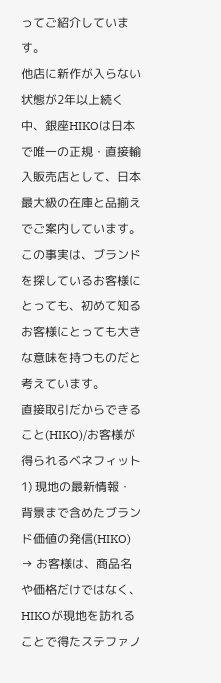ってご紹介しています。
他店に新作が入らない状態が2年以上続く中、銀座HIKOは日本で唯一の正規・直接輸入販売店として、日本最大級の在庫と品揃えでご案内しています。この事実は、ブランドを探しているお客様にとっても、初めて知るお客様にとっても大きな意味を持つものだと考えています。
直接取引だからできること(HIKO)/お客様が得られるベネフィット
1) 現地の最新情報・背景まで含めたブランド価値の発信(HIKO)
→ お客様は、商品名や価格だけではなく、HIKOが現地を訪れることで得たステファノ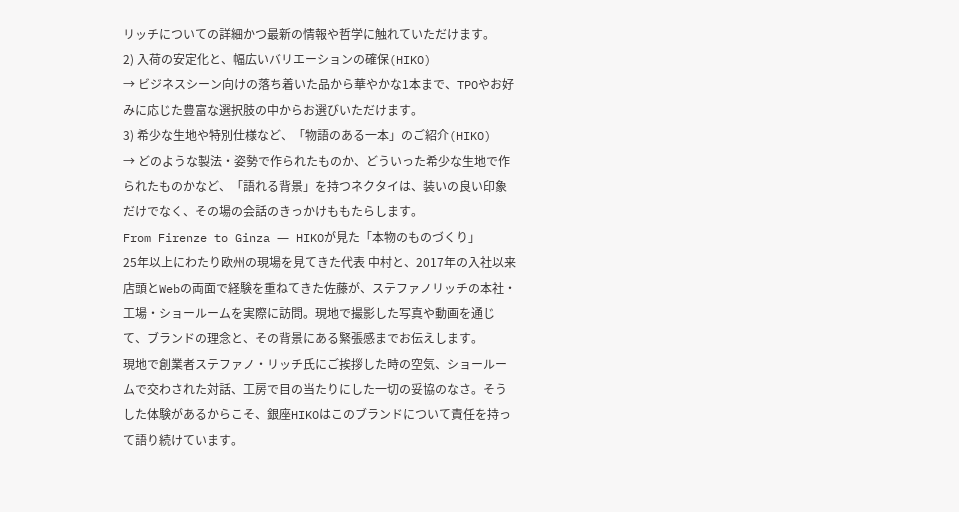リッチについての詳細かつ最新の情報や哲学に触れていただけます。
2) 入荷の安定化と、幅広いバリエーションの確保(HIKO)
→ ビジネスシーン向けの落ち着いた品から華やかな1本まで、TPOやお好みに応じた豊富な選択肢の中からお選びいただけます。
3) 希少な生地や特別仕様など、「物語のある一本」のご紹介(HIKO)
→ どのような製法・姿勢で作られたものか、どういった希少な生地で作られたものかなど、「語れる背景」を持つネクタイは、装いの良い印象だけでなく、その場の会話のきっかけももたらします。
From Firenze to Ginza ― HIKOが見た「本物のものづくり」
25年以上にわたり欧州の現場を見てきた代表 中村と、2017年の入社以来店頭とWebの両面で経験を重ねてきた佐藤が、ステファノリッチの本社・工場・ショールームを実際に訪問。現地で撮影した写真や動画を通じて、ブランドの理念と、その背景にある緊張感までお伝えします。
現地で創業者ステファノ・リッチ氏にご挨拶した時の空気、ショールームで交わされた対話、工房で目の当たりにした一切の妥協のなさ。そうした体験があるからこそ、銀座HIKOはこのブランドについて責任を持って語り続けています。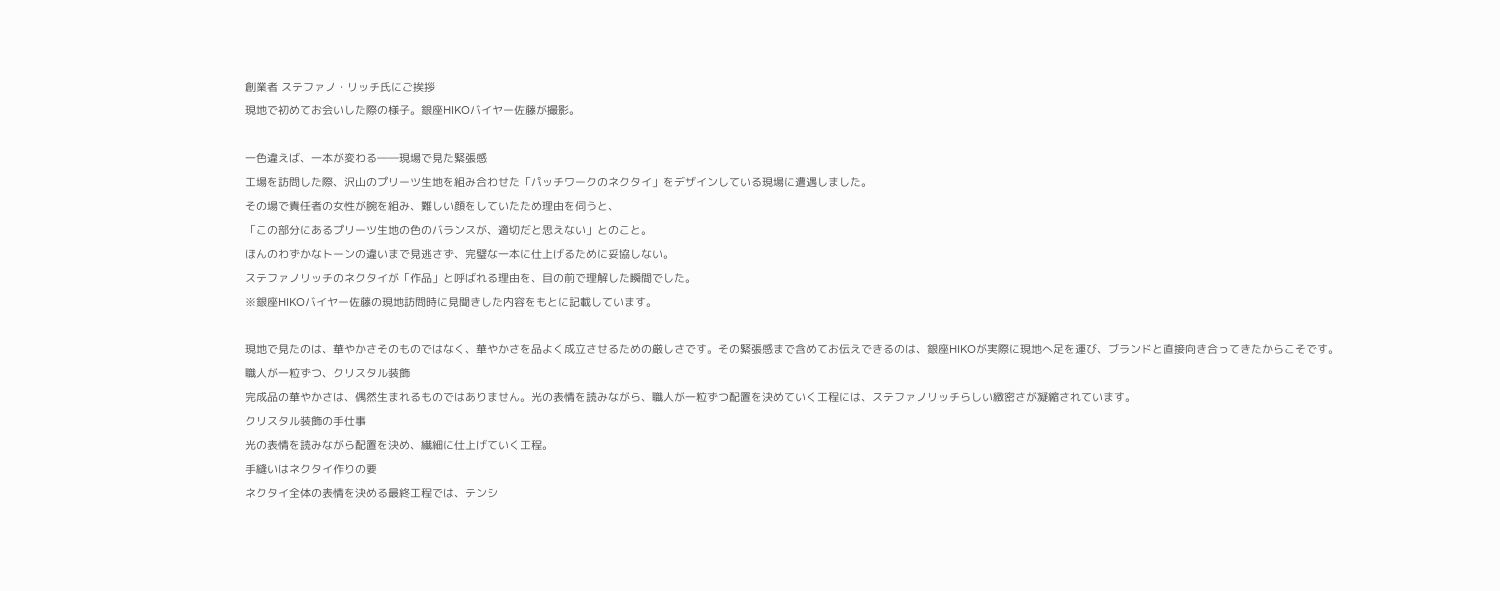創業者 ステファノ・リッチ氏にご挨拶
現地で初めてお会いした際の様子。銀座HIKOバイヤー佐藤が撮影。

一色違えば、一本が変わる――現場で見た緊張感
工場を訪問した際、沢山のプリーツ生地を組み合わせた「パッチワークのネクタイ」をデザインしている現場に遭遇しました。
その場で責任者の女性が腕を組み、難しい顔をしていたため理由を伺うと、
「この部分にあるプリーツ生地の色のバランスが、適切だと思えない」とのこと。
ほんのわずかなトーンの違いまで見逃さず、完璧な一本に仕上げるために妥協しない。
ステファノリッチのネクタイが「作品」と呼ばれる理由を、目の前で理解した瞬間でした。
※銀座HIKOバイヤー佐藤の現地訪問時に見聞きした内容をもとに記載しています。

現地で見たのは、華やかさそのものではなく、華やかさを品よく成立させるための厳しさです。その緊張感まで含めてお伝えできるのは、銀座HIKOが実際に現地へ足を運び、ブランドと直接向き合ってきたからこそです。
職人が一粒ずつ、クリスタル装飾
完成品の華やかさは、偶然生まれるものではありません。光の表情を読みながら、職人が一粒ずつ配置を決めていく工程には、ステファノリッチらしい緻密さが凝縮されています。
クリスタル装飾の手仕事
光の表情を読みながら配置を決め、繊細に仕上げていく工程。
手縫いはネクタイ作りの要
ネクタイ全体の表情を決める最終工程では、テンシ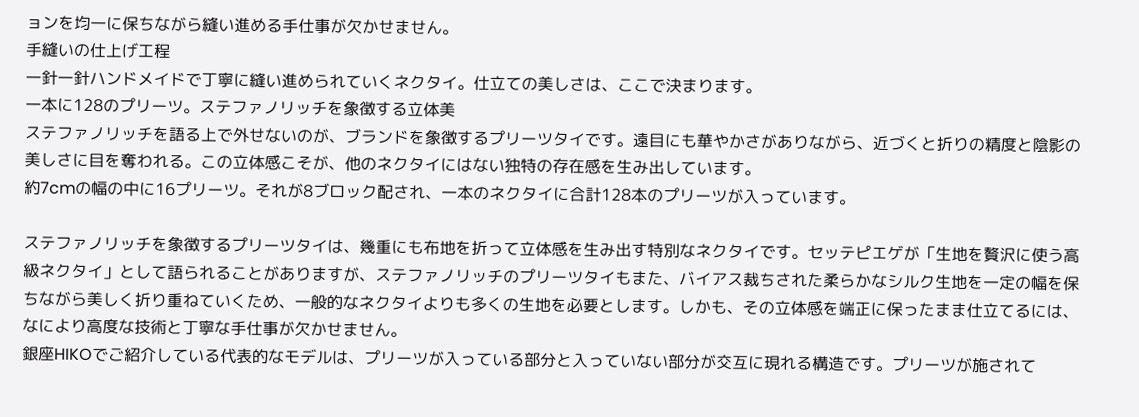ョンを均一に保ちながら縫い進める手仕事が欠かせません。
手縫いの仕上げ工程
一針一針ハンドメイドで丁寧に縫い進められていくネクタイ。仕立ての美しさは、ここで決まります。
一本に128のプリーツ。ステファノリッチを象徴する立体美
ステファノリッチを語る上で外せないのが、ブランドを象徴するプリーツタイです。遠目にも華やかさがありながら、近づくと折りの精度と陰影の美しさに目を奪われる。この立体感こそが、他のネクタイにはない独特の存在感を生み出しています。
約7cmの幅の中に16プリーツ。それが8ブロック配され、一本のネクタイに合計128本のプリーツが入っています。

ステファノリッチを象徴するプリーツタイは、幾重にも布地を折って立体感を生み出す特別なネクタイです。セッテピエゲが「生地を贅沢に使う高級ネクタイ」として語られることがありますが、ステファノリッチのプリーツタイもまた、バイアス裁ちされた柔らかなシルク生地を一定の幅を保ちながら美しく折り重ねていくため、一般的なネクタイよりも多くの生地を必要とします。しかも、その立体感を端正に保ったまま仕立てるには、なにより高度な技術と丁寧な手仕事が欠かせません。
銀座HIKOでご紹介している代表的なモデルは、プリーツが入っている部分と入っていない部分が交互に現れる構造です。プリーツが施されて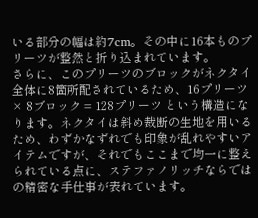いる部分の幅は約7cm。その中に16本ものプリーツが整然と折り込まれています。
さらに、このプリーツのブロックがネクタイ全体に8箇所配されているため、16プリーツ × 8ブロック = 128プリーツ という構造になります。ネクタイは斜め裁断の生地を用いるため、わずかなずれでも印象が乱れやすいアイテムですが、それでもここまで均一に整えられている点に、ステファノリッチならではの精密な手仕事が表れています。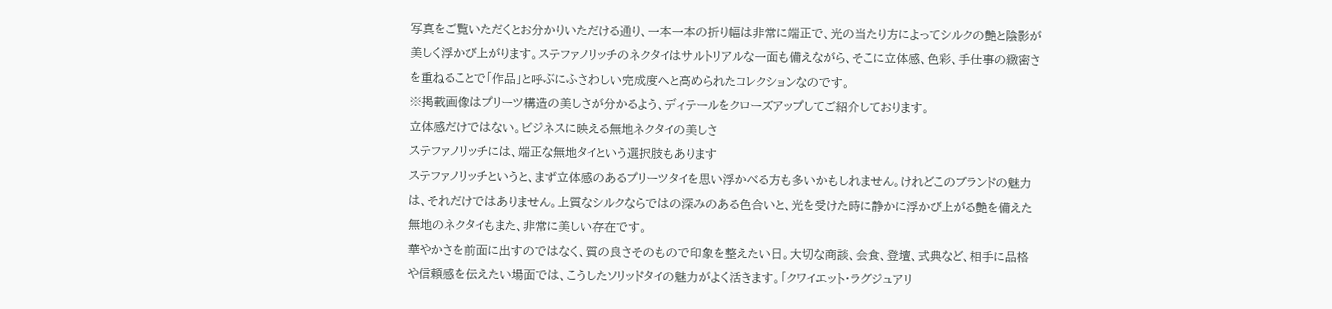写真をご覧いただくとお分かりいただける通り、一本一本の折り幅は非常に端正で、光の当たり方によってシルクの艶と陰影が美しく浮かび上がります。ステファノリッチのネクタイはサルトリアルな一面も備えながら、そこに立体感、色彩、手仕事の緻密さを重ねることで「作品」と呼ぶにふさわしい完成度へと高められたコレクションなのです。
※掲載画像はプリーツ構造の美しさが分かるよう、ディテールをクローズアップしてご紹介しております。
立体感だけではない。ビジネスに映える無地ネクタイの美しさ
ステファノリッチには、端正な無地タイという選択肢もあります
ステファノリッチというと、まず立体感のあるプリーツタイを思い浮かべる方も多いかもしれません。けれどこのブランドの魅力は、それだけではありません。上質なシルクならではの深みのある色合いと、光を受けた時に静かに浮かび上がる艶を備えた無地のネクタイもまた、非常に美しい存在です。
華やかさを前面に出すのではなく、質の良さそのもので印象を整えたい日。大切な商談、会食、登壇、式典など、相手に品格や信頼感を伝えたい場面では、こうしたソリッドタイの魅力がよく活きます。「クワイエット・ラグジュアリ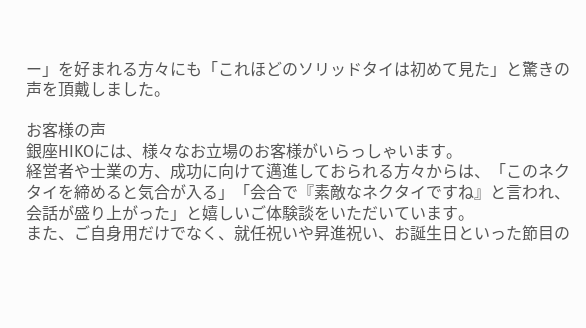ー」を好まれる方々にも「これほどのソリッドタイは初めて見た」と驚きの声を頂戴しました。

お客様の声
銀座HIKOには、様々なお立場のお客様がいらっしゃいます。
経営者や士業の方、成功に向けて邁進しておられる方々からは、「このネクタイを締めると気合が入る」「会合で『素敵なネクタイですね』と言われ、会話が盛り上がった」と嬉しいご体験談をいただいています。
また、ご自身用だけでなく、就任祝いや昇進祝い、お誕生日といった節目の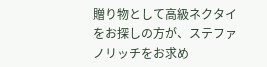贈り物として高級ネクタイをお探しの方が、ステファノリッチをお求め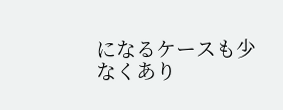になるケースも少なくあり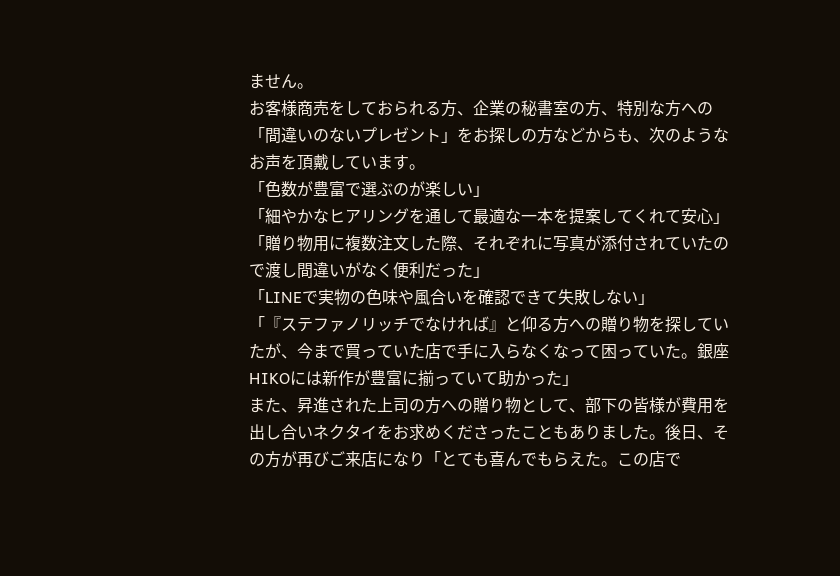ません。
お客様商売をしておられる方、企業の秘書室の方、特別な方への「間違いのないプレゼント」をお探しの方などからも、次のようなお声を頂戴しています。
「色数が豊富で選ぶのが楽しい」
「細やかなヒアリングを通して最適な一本を提案してくれて安心」
「贈り物用に複数注文した際、それぞれに写真が添付されていたので渡し間違いがなく便利だった」
「LINEで実物の色味や風合いを確認できて失敗しない」
「『ステファノリッチでなければ』と仰る方への贈り物を探していたが、今まで買っていた店で手に入らなくなって困っていた。銀座HIKOには新作が豊富に揃っていて助かった」
また、昇進された上司の方への贈り物として、部下の皆様が費用を出し合いネクタイをお求めくださったこともありました。後日、その方が再びご来店になり「とても喜んでもらえた。この店で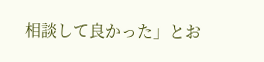相談して良かった」とお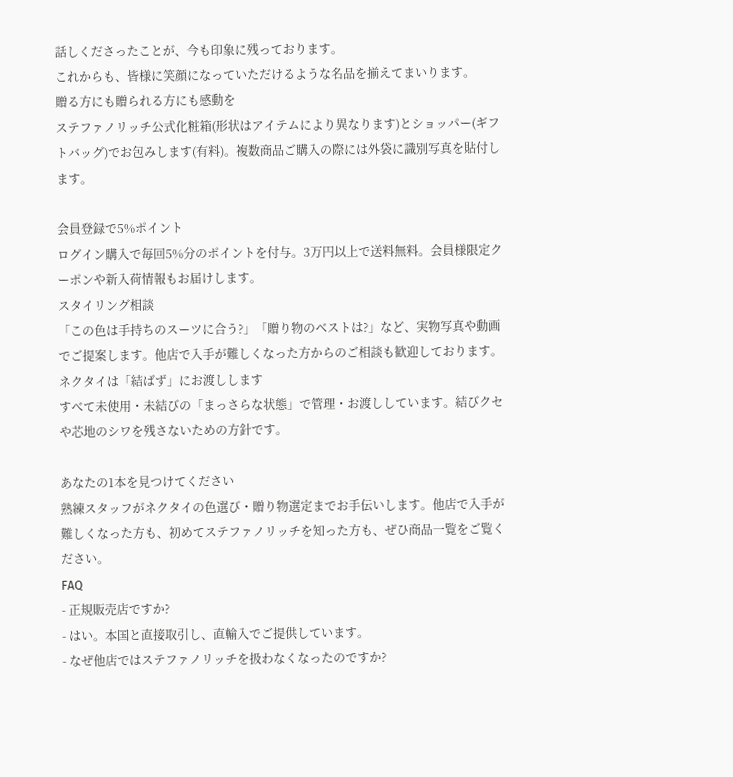話しくださったことが、今も印象に残っております。
これからも、皆様に笑顔になっていただけるような名品を揃えてまいります。
贈る方にも贈られる方にも感動を
ステファノリッチ公式化粧箱(形状はアイテムにより異なります)とショッパー(ギフトバッグ)でお包みします(有料)。複数商品ご購入の際には外袋に識別写真を貼付します。

会員登録で5%ポイント
ログイン購入で毎回5%分のポイントを付与。3万円以上で送料無料。会員様限定クーポンや新入荷情報もお届けします。
スタイリング相談
「この色は手持ちのスーツに合う?」「贈り物のベストは?」など、実物写真や動画でご提案します。他店で入手が難しくなった方からのご相談も歓迎しております。
ネクタイは「結ばず」にお渡しします
すべて未使用・未結びの「まっさらな状態」で管理・お渡ししています。結びクセや芯地のシワを残さないための方針です。

あなたの1本を見つけてください
熟練スタッフがネクタイの色選び・贈り物選定までお手伝いします。他店で入手が難しくなった方も、初めてステファノリッチを知った方も、ぜひ商品一覧をご覧ください。
FAQ
- 正規販売店ですか?
- はい。本国と直接取引し、直輸入でご提供しています。
- なぜ他店ではステファノリッチを扱わなくなったのですか?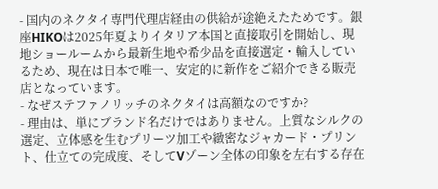- 国内のネクタイ専門代理店経由の供給が途絶えたためです。銀座HIKOは2025年夏よりイタリア本国と直接取引を開始し、現地ショールームから最新生地や希少品を直接選定・輸入しているため、現在は日本で唯一、安定的に新作をご紹介できる販売店となっています。
- なぜステファノリッチのネクタイは高額なのですか?
- 理由は、単にブランド名だけではありません。上質なシルクの選定、立体感を生むプリーツ加工や緻密なジャカード・プリント、仕立ての完成度、そしてVゾーン全体の印象を左右する存在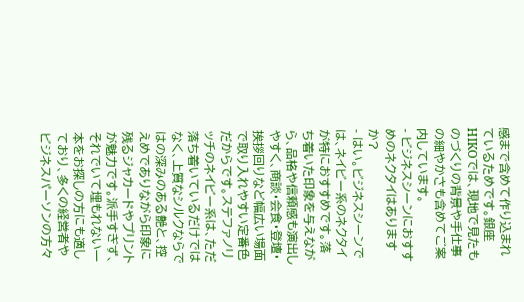感まで含めて作り込まれているためです。銀座HIKOでは、現地で見たものづくりの背景や手仕事の細やかさも含めてご案内しています。
- ビジネスシーンにおすすめのネクタイはありますか?
- はい。ビジネスシーンでは、ネイビー系のネクタイが特におすすめです。落ち着いた印象を与えながら、品格や信頼感も演出しやすく、商談・会食・登壇・挨拶回りなど幅広い場面で取り入れやすい定番色だからです。ステファノリッチのネイビー系は、ただ落ち着いているだけではなく、上質なシルクならではの深みのある艶と、控えめでありながら印象に残るジャカードやプリントが魅力です。派手すぎず、それでいて埋もれない一本をお探しの方にも適しており、多くの経営者やビジネスパーソンの方々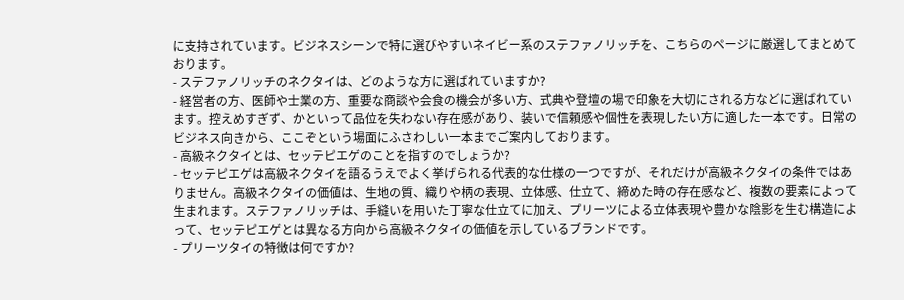に支持されています。ビジネスシーンで特に選びやすいネイビー系のステファノリッチを、こちらのページに厳選してまとめております。
- ステファノリッチのネクタイは、どのような方に選ばれていますか?
- 経営者の方、医師や士業の方、重要な商談や会食の機会が多い方、式典や登壇の場で印象を大切にされる方などに選ばれています。控えめすぎず、かといって品位を失わない存在感があり、装いで信頼感や個性を表現したい方に適した一本です。日常のビジネス向きから、ここぞという場面にふさわしい一本までご案内しております。
- 高級ネクタイとは、セッテピエゲのことを指すのでしょうか?
- セッテピエゲは高級ネクタイを語るうえでよく挙げられる代表的な仕様の一つですが、それだけが高級ネクタイの条件ではありません。高級ネクタイの価値は、生地の質、織りや柄の表現、立体感、仕立て、締めた時の存在感など、複数の要素によって生まれます。ステファノリッチは、手縫いを用いた丁寧な仕立てに加え、プリーツによる立体表現や豊かな陰影を生む構造によって、セッテピエゲとは異なる方向から高級ネクタイの価値を示しているブランドです。
- プリーツタイの特徴は何ですか?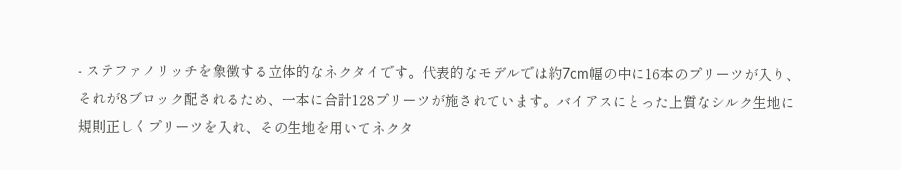- ステファノリッチを象徴する立体的なネクタイです。代表的なモデルでは約7cm幅の中に16本のプリーツが入り、それが8ブロック配されるため、一本に合計128プリーツが施されています。バイアスにとった上質なシルク生地に規則正しくプリーツを入れ、その生地を用いてネクタ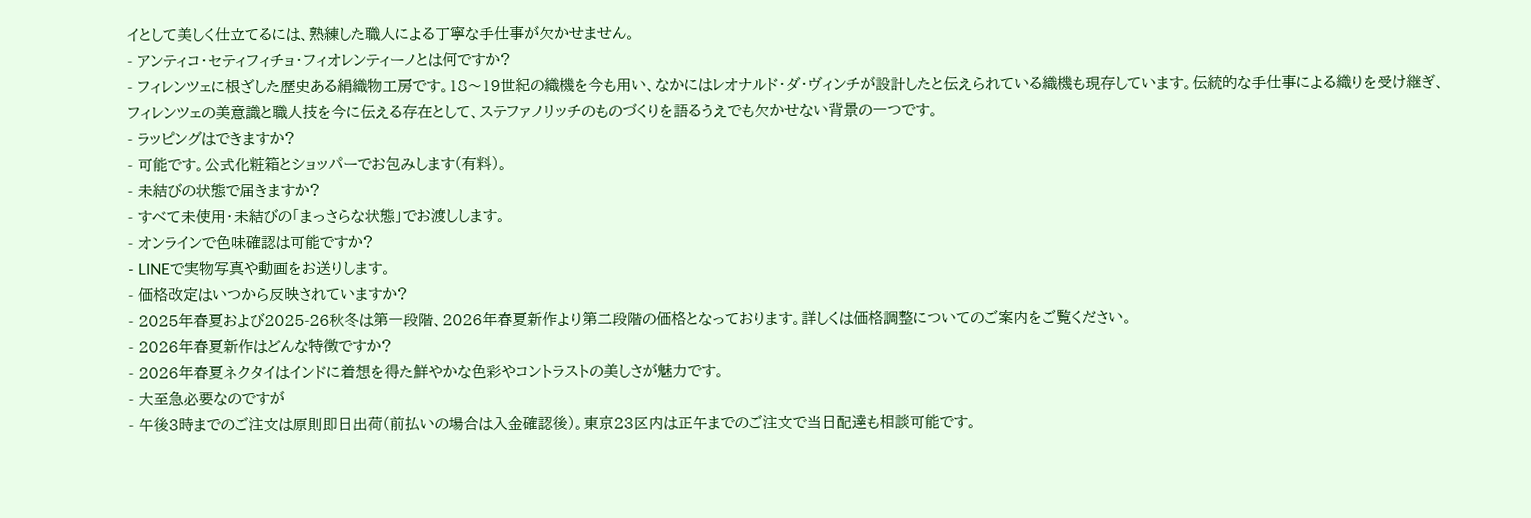イとして美しく仕立てるには、熟練した職人による丁寧な手仕事が欠かせません。
- アンティコ・セティフィチョ・フィオレンティーノとは何ですか?
- フィレンツェに根ざした歴史ある絹織物工房です。18〜19世紀の織機を今も用い、なかにはレオナルド・ダ・ヴィンチが設計したと伝えられている織機も現存しています。伝統的な手仕事による織りを受け継ぎ、フィレンツェの美意識と職人技を今に伝える存在として、ステファノリッチのものづくりを語るうえでも欠かせない背景の一つです。
- ラッピングはできますか?
- 可能です。公式化粧箱とショッパーでお包みします(有料)。
- 未結びの状態で届きますか?
- すべて未使用・未結びの「まっさらな状態」でお渡しします。
- オンラインで色味確認は可能ですか?
- LINEで実物写真や動画をお送りします。
- 価格改定はいつから反映されていますか?
- 2025年春夏および2025-26秋冬は第一段階、2026年春夏新作より第二段階の価格となっております。詳しくは価格調整についてのご案内をご覧ください。
- 2026年春夏新作はどんな特徴ですか?
- 2026年春夏ネクタイはインドに着想を得た鮮やかな色彩やコントラストの美しさが魅力です。
- 大至急必要なのですが
- 午後3時までのご注文は原則即日出荷(前払いの場合は入金確認後)。東京23区内は正午までのご注文で当日配達も相談可能です。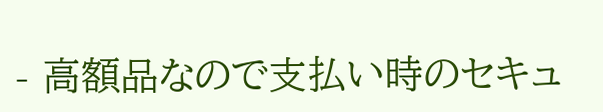- 高額品なので支払い時のセキュ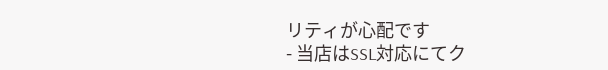リティが心配です
- 当店はSSL対応にてク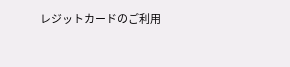レジットカードのご利用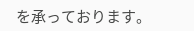を承っております。